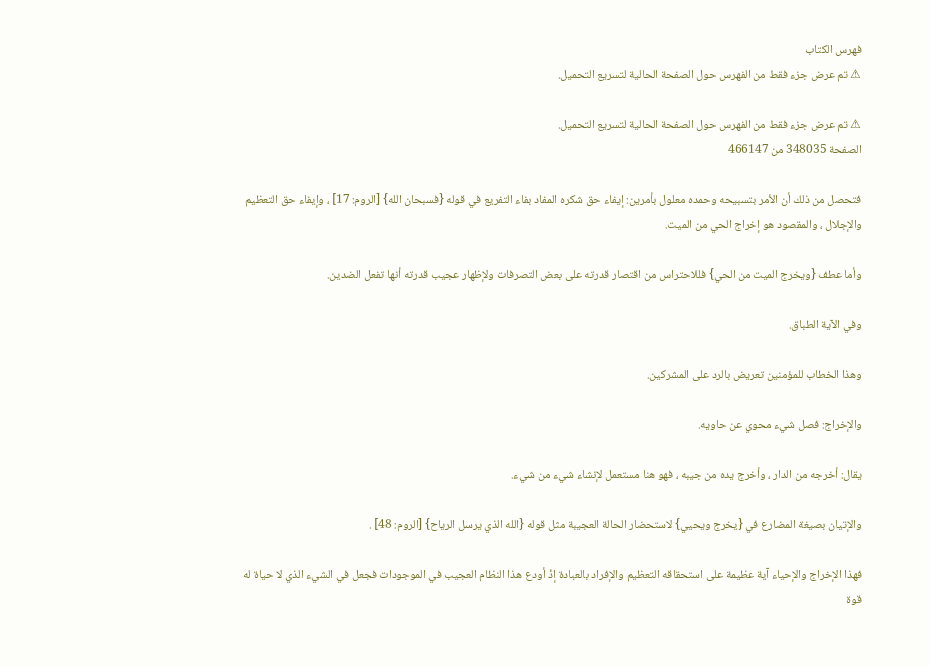فهرس الكتاب
⚠ تم عرض جزء فقط من الفهرس حول الصفحة الحالية لتسريع التحميل.

⚠ تم عرض جزء فقط من الفهرس حول الصفحة الحالية لتسريع التحميل.
الصفحة 348035 من 466147

فتحصل من ذلك أن الأمر بتسبيحه وحمده معلول بأمرين: إيفاء حق شكره المفاد بفاء التفريع في قوله {فسبحان الله} [الروم: 17] ، وإيفاء حق التعظيم والإجلال ، والمقصود هو إخراج الحي من الميت.

وأما عطف {ويخرج الميت من الحي} فللاحتراس من اقتصار قدرته على بعض التصرفات ولإظهار عجيب قدرته أنها تفعل الضدين.

وفي الآية الطباق.

وهذا الخطاب للمؤمنين تعريض بالرد على المشركين.

والإخراج: فصل شيء محوي عن حاويه.

يقال: أخرجه من الدار ، وأخرج يده من جيبه ، فهو هنا مستعمل لإنشاء شيء من شيء.

والإتيان بصيغة المضارع في {يخرج ويحيي} لاستحضار الحالة العجيبة مثل قوله {الله الذي يرسل الرياح} [الروم: 48] .

فهذا الإخراج والإحياء آية عظيمة على استحقاقه التعظيم والإفراد بالعبادة إذْ أودع هذا النظام العجيب في الموجودات فجعل في الشيء الذي لا حياة له قوة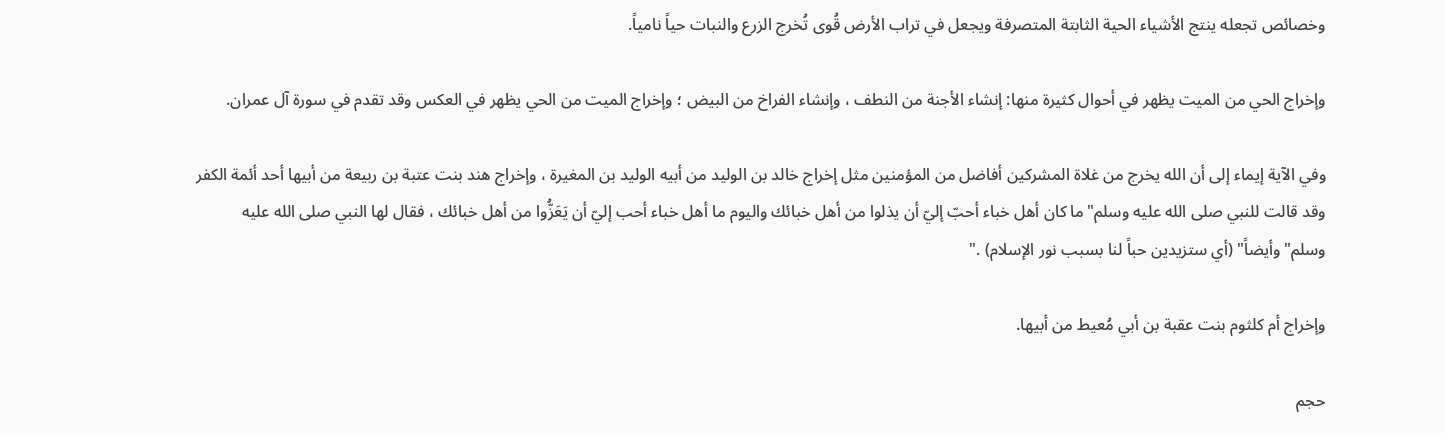وخصائص تجعله ينتج الأشياء الحية الثابتة المتصرفة ويجعل في تراب الأرض قُوى تُخرج الزرع والنبات حياً نامياً.

وإخراج الحي من الميت يظهر في أحوال كثيرة منها: إنشاء الأجنة من النطف ، وإنشاء الفراخ من البيض ؛ وإخراج الميت من الحي يظهر في العكس وقد تقدم في سورة آل عمران.

وفي الآية إيماء إلى أن الله يخرج من غلاة المشركين أفاضل من المؤمنين مثل إخراج خالد بن الوليد من أبيه الوليد بن المغيرة ، وإخراج هند بنت عتبة بن ربيعة من أبيها أحد أئمة الكفر وقد قالت للنبي صلى الله عليه وسلم"ما كان أهل خباء أحبّ إليّ أن يذلوا من أهل خبائك واليوم ما أهل خباء أحب إليّ أن يَعَزُّوا من أهل خبائك ، فقال لها النبي صلى الله عليه وسلم"وأيضاً" (أي ستزيدين حباً لنا بسبب نور الإسلام) ."

وإخراج أم كلثوم بنت عقبة بن أبي مُعيط من أبيها.

حجم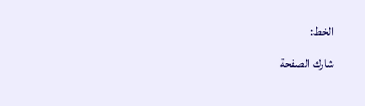الخط:
شارك الصفحة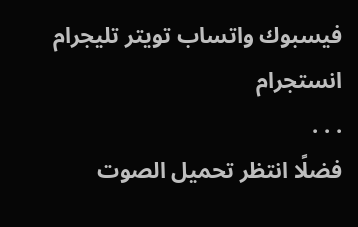فيسبوك واتساب تويتر تليجرام انستجرام
. . .
فضلًا انتظر تحميل الصوت